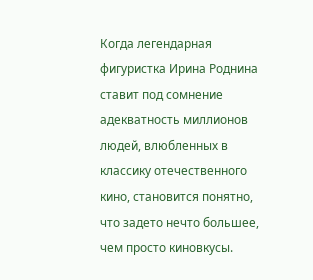Когда легендарная фигуристка Ирина Роднина ставит под сомнение адекватность миллионов людей, влюбленных в классику отечественного кино, становится понятно, что задето нечто большее, чем просто киновкусы.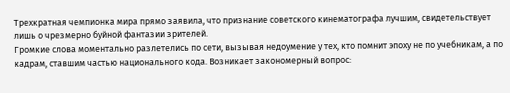Трехкратная чемпионка мира прямо заявила, что признание советского кинематографа лучшим, свидетельствует лишь о чрезмерно буйной фантазии зрителей.
Громкие слова моментально разлетелись по сети, вызывая недоумение у тех, кто помнит эпоху не по учебникам, а по кадрам, ставшим частью национального кода. Возникает закономерный вопрос: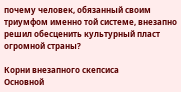почему человек, обязанный своим триумфом именно той системе, внезапно решил обесценить культурный пласт огромной страны?

Корни внезапного скепсиса
Основной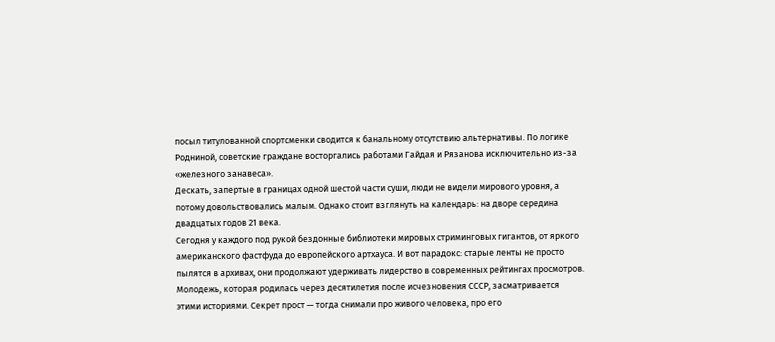посыл титулованной спортсменки сводится к банальному отсутствию альтернативы. По логике Родниной, советские граждане восторгались работами Гайдая и Рязанова исключительно из-за «железного занавеса».
Дескать, запертые в границах одной шестой части суши, люди не видели мирового уровня, а потому довольствовались малым. Однако стоит взглянуть на календарь: на дворе середина двадцатых годов 21 века.
Сегодня у каждого под рукой бездонные библиотеки мировых стриминговых гигантов, от яркого американского фастфуда до европейского артхауса. И вот парадокс: старые ленты не просто пылятся в архивах, они продолжают удерживать лидерство в современных рейтингах просмотров.
Молодежь, которая родилась через десятилетия после исчезновения СССР, засматривается этими историями. Секрет прост — тогда снимали про живого человека, про его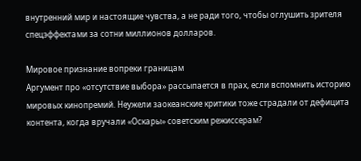внутренний мир и настоящие чувства, а не ради того, чтобы оглушить зрителя спецэффектами за сотни миллионов долларов.

Мировое признание вопреки границам
Аргумент про «отсутствие выбора» рассыпается в прах, если вспомнить историю мировых кинопремий. Неужели заокеанские критики тоже страдали от дефицита контента, когда вручали «Оскары» советским режиссерам?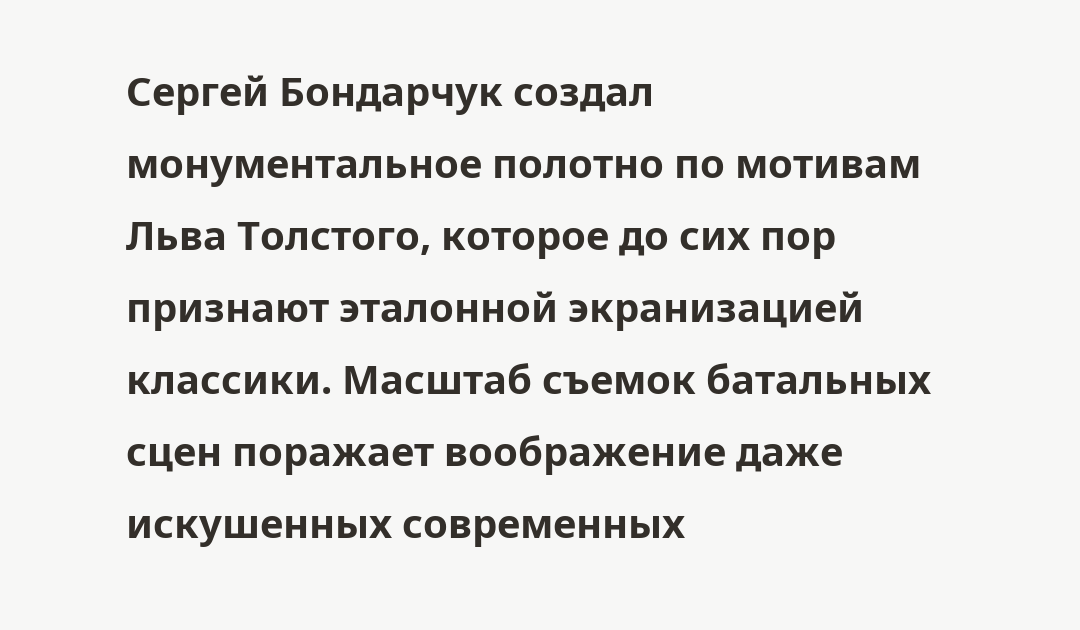Сергей Бондарчук создал монументальное полотно по мотивам Льва Толстого, которое до сих пор признают эталонной экранизацией классики. Масштаб съемок батальных сцен поражает воображение даже искушенных современных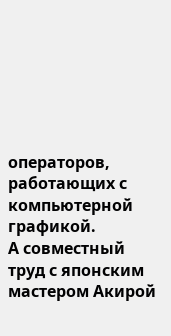операторов, работающих с компьютерной графикой.
А совместный труд с японским мастером Акирой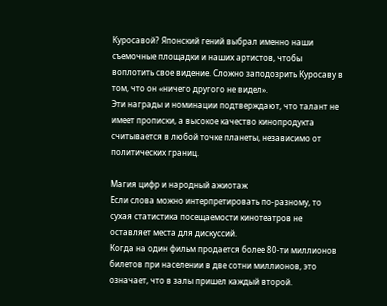Куросавой? Японский гений выбрал именно наши съемочные площадки и наших артистов, чтобы воплотить свое видение. Сложно заподозрить Куросаву в том, что он «ничего другого не видел».
Эти награды и номинации подтверждают, что талант не имеет прописки, а высокое качество кинопродукта считывается в любой точке планеты, независимо от политических границ.

Магия цифр и народный ажиотаж
Если слова можно интерпретировать по-разному, то сухая статистика посещаемости кинотеатров не оставляет места для дискуссий.
Когда на один фильм продается более 80-ти миллионов билетов при населении в две сотни миллионов, это означает, что в залы пришел каждый второй.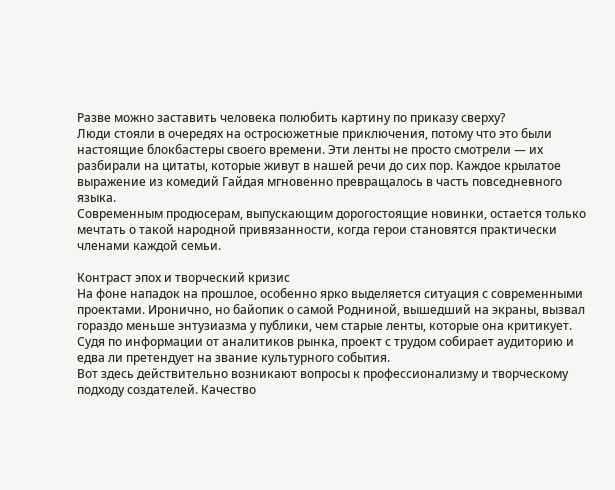Разве можно заставить человека полюбить картину по приказу сверху?
Люди стояли в очередях на остросюжетные приключения, потому что это были настоящие блокбастеры своего времени. Эти ленты не просто смотрели — их разбирали на цитаты, которые живут в нашей речи до сих пор. Каждое крылатое выражение из комедий Гайдая мгновенно превращалось в часть повседневного языка.
Современным продюсерам, выпускающим дорогостоящие новинки, остается только мечтать о такой народной привязанности, когда герои становятся практически членами каждой семьи.

Контраст эпох и творческий кризис
На фоне нападок на прошлое, особенно ярко выделяется ситуация с современными проектами. Иронично, но байопик о самой Родниной, вышедший на экраны, вызвал гораздо меньше энтузиазма у публики, чем старые ленты, которые она критикует.
Судя по информации от аналитиков рынка, проект с трудом собирает аудиторию и едва ли претендует на звание культурного события.
Вот здесь действительно возникают вопросы к профессионализму и творческому подходу создателей. Качество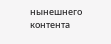нынешнего контента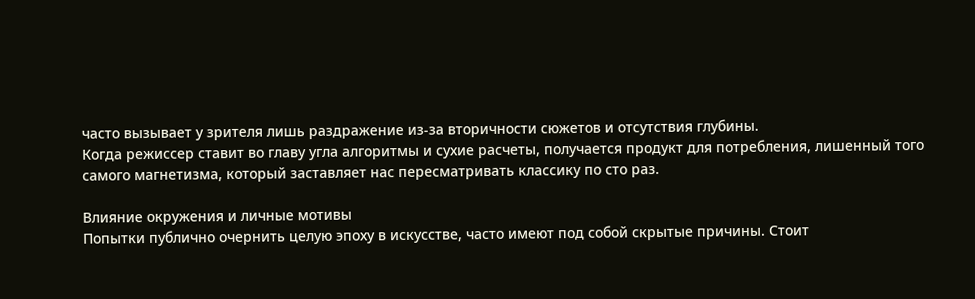часто вызывает у зрителя лишь раздражение из-за вторичности сюжетов и отсутствия глубины.
Когда режиссер ставит во главу угла алгоритмы и сухие расчеты, получается продукт для потребления, лишенный того самого магнетизма, который заставляет нас пересматривать классику по сто раз.

Влияние окружения и личные мотивы
Попытки публично очернить целую эпоху в искусстве, часто имеют под собой скрытые причины. Стоит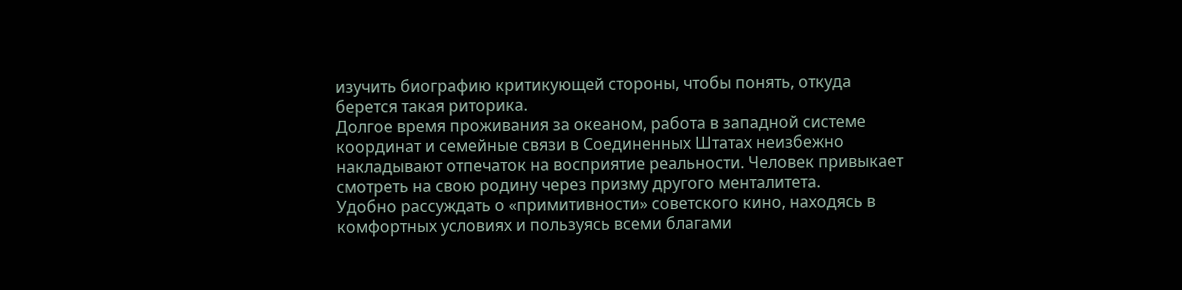изучить биографию критикующей стороны, чтобы понять, откуда берется такая риторика.
Долгое время проживания за океаном, работа в западной системе координат и семейные связи в Соединенных Штатах неизбежно накладывают отпечаток на восприятие реальности. Человек привыкает смотреть на свою родину через призму другого менталитета.
Удобно рассуждать о «примитивности» советского кино, находясь в комфортных условиях и пользуясь всеми благами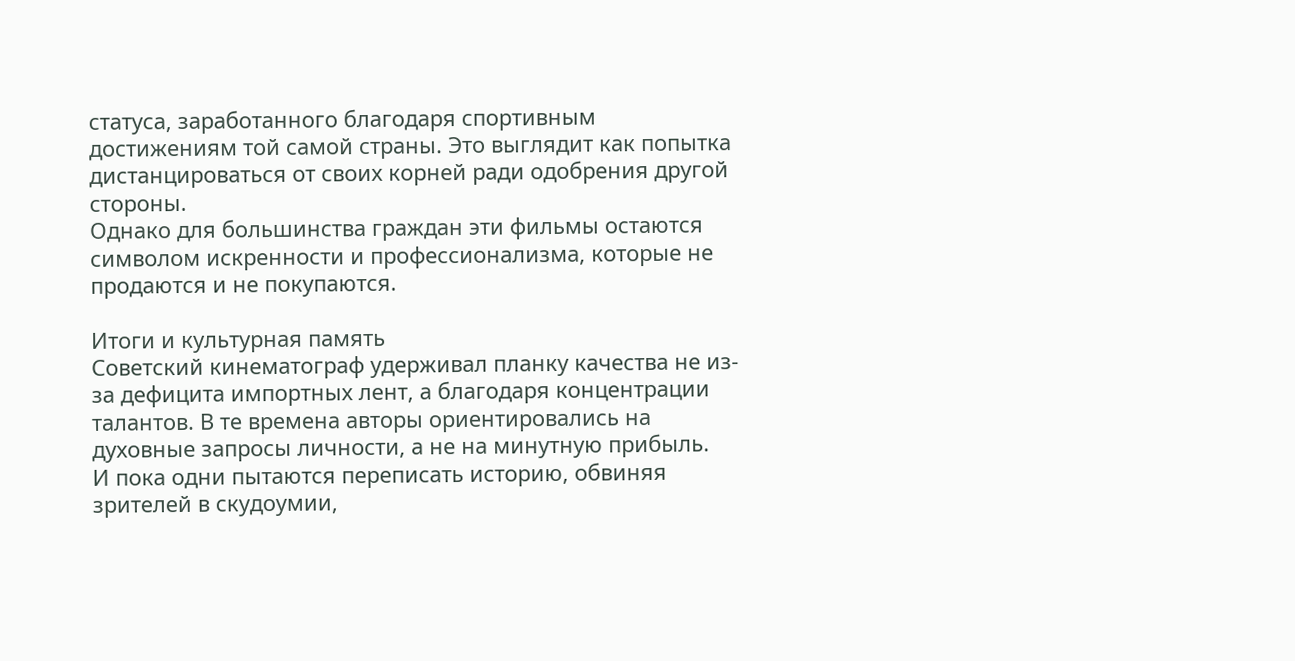статуса, заработанного благодаря спортивным достижениям той самой страны. Это выглядит как попытка дистанцироваться от своих корней ради одобрения другой стороны.
Однако для большинства граждан эти фильмы остаются символом искренности и профессионализма, которые не продаются и не покупаются.

Итоги и культурная память
Советский кинематограф удерживал планку качества не из-за дефицита импортных лент, а благодаря концентрации талантов. В те времена авторы ориентировались на духовные запросы личности, а не на минутную прибыль.
И пока одни пытаются переписать историю, обвиняя зрителей в скудоумии,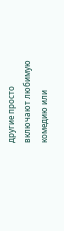другие просто включают любимую комедию или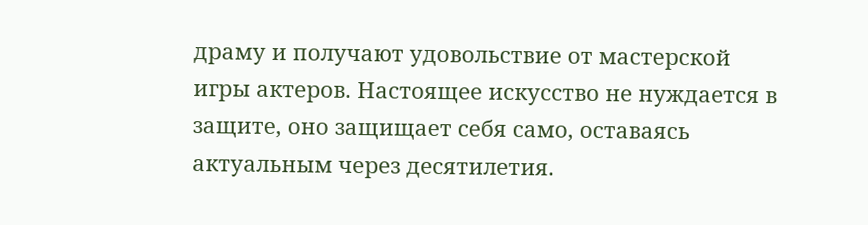драму и получают удовольствие от мастерской игры актеров. Настоящее искусство не нуждается в защите, оно защищает себя само, оставаясь актуальным через десятилетия.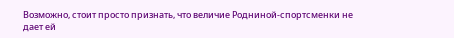Возможно, стоит просто признать, что величие Родниной-спортсменки не дает ей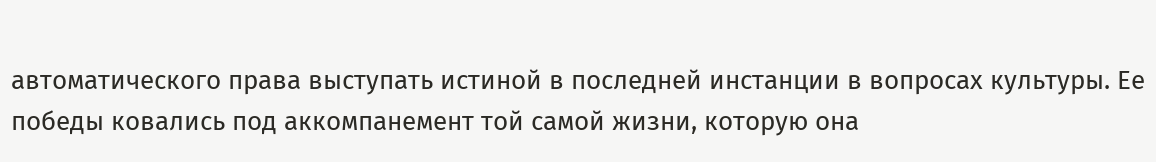автоматического права выступать истиной в последней инстанции в вопросах культуры. Ее победы ковались под аккомпанемент той самой жизни, которую она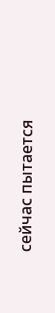сейчас пытается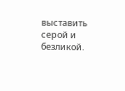выставить серой и безликой.